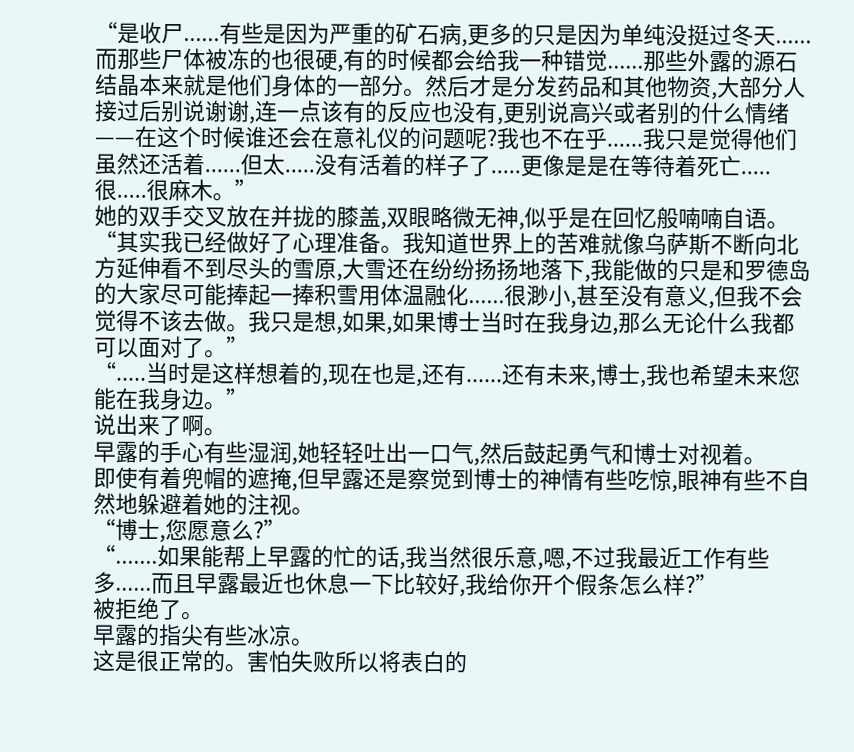“是收尸......有些是因为严重的矿石病,更多的只是因为单纯没挺过冬天......而那些尸体被冻的也很硬,有的时候都会给我一种错觉......那些外露的源石结晶本来就是他们身体的一部分。然后才是分发药品和其他物资,大部分人接过后别说谢谢,连一点该有的反应也没有,更别说高兴或者别的什么情绪——在这个时候谁还会在意礼仪的问题呢?我也不在乎......我只是觉得他们虽然还活着......但太.....没有活着的样子了.....更像是是在等待着死亡.....很.....很麻木。”
她的双手交叉放在并拢的膝盖,双眼略微无神,似乎是在回忆般喃喃自语。
“其实我已经做好了心理准备。我知道世界上的苦难就像乌萨斯不断向北方延伸看不到尽头的雪原,大雪还在纷纷扬扬地落下,我能做的只是和罗德岛的大家尽可能捧起一捧积雪用体温融化......很渺小,甚至没有意义,但我不会觉得不该去做。我只是想,如果,如果博士当时在我身边,那么无论什么我都可以面对了。”
“.....当时是这样想着的,现在也是,还有......还有未来,博士,我也希望未来您能在我身边。”
说出来了啊。
早露的手心有些湿润,她轻轻吐出一口气,然后鼓起勇气和博士对视着。
即使有着兜帽的遮掩,但早露还是察觉到博士的神情有些吃惊,眼神有些不自然地躲避着她的注视。
“博士,您愿意么?”
“.......如果能帮上早露的忙的话,我当然很乐意,嗯,不过我最近工作有些多......而且早露最近也休息一下比较好,我给你开个假条怎么样?”
被拒绝了。
早露的指尖有些冰凉。
这是很正常的。害怕失败所以将表白的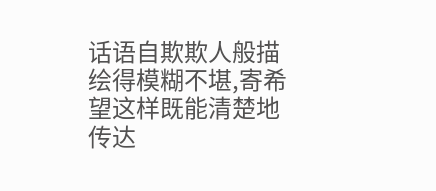话语自欺欺人般描绘得模糊不堪,寄希望这样既能清楚地传达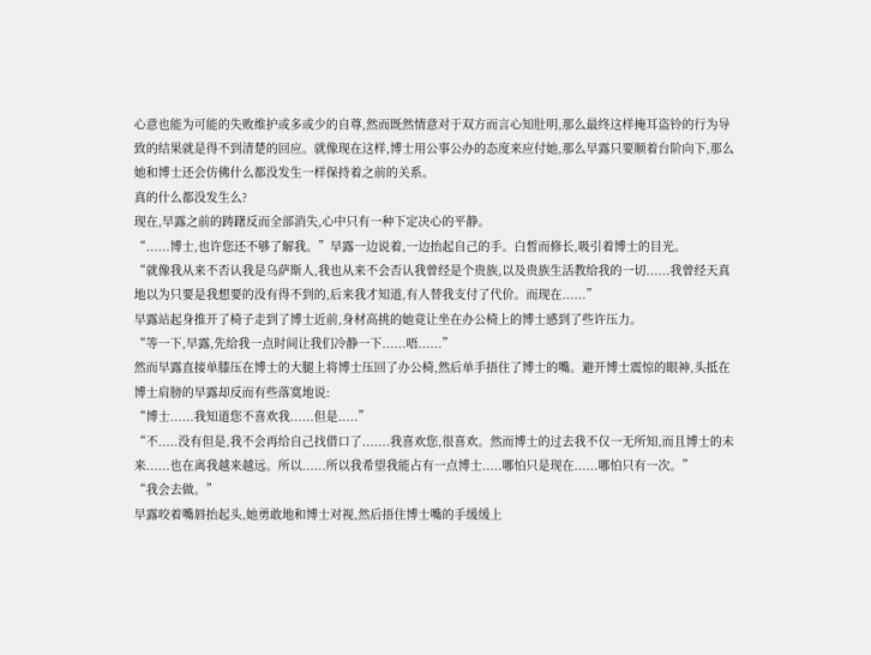心意也能为可能的失败维护或多或少的自尊,然而既然情意对于双方而言心知肚明,那么最终这样掩耳盗铃的行为导致的结果就是得不到清楚的回应。就像现在这样,博士用公事公办的态度来应付她,那么早露只要顺着台阶向下,那么她和博士还会仿佛什么都没发生一样保持着之前的关系。
真的什么都没发生么?
现在,早露之前的踌躇反而全部消失,心中只有一种下定决心的平静。
“......博士,也许您还不够了解我。”早露一边说着,一边抬起自己的手。白皙而修长,吸引着博士的目光。
“就像我从来不否认我是乌萨斯人,我也从来不会否认我曾经是个贵族,以及贵族生活教给我的一切......我曾经天真地以为只要是我想要的没有得不到的,后来我才知道,有人替我支付了代价。而现在......”
早露站起身推开了椅子走到了博士近前,身材高挑的她竟让坐在办公椅上的博士感到了些许压力。
“等一下,早露,先给我一点时间让我们冷静一下......唔......”
然而早露直接单膝压在博士的大腿上将博士压回了办公椅,然后单手捂住了博士的嘴。避开博士震惊的眼神,头抵在博士肩膀的早露却反而有些落寞地说:
“博士......我知道您不喜欢我......但是.....”
“不.....没有但是,我不会再给自己找借口了.......我喜欢您,很喜欢。然而博士的过去我不仅一无所知,而且博士的未来......也在离我越来越远。所以......所以我希望我能占有一点博士.....哪怕只是现在......哪怕只有一次。”
“我会去做。”
早露咬着嘴唇抬起头,她勇敢地和博士对视,然后捂住博士嘴的手缓缓上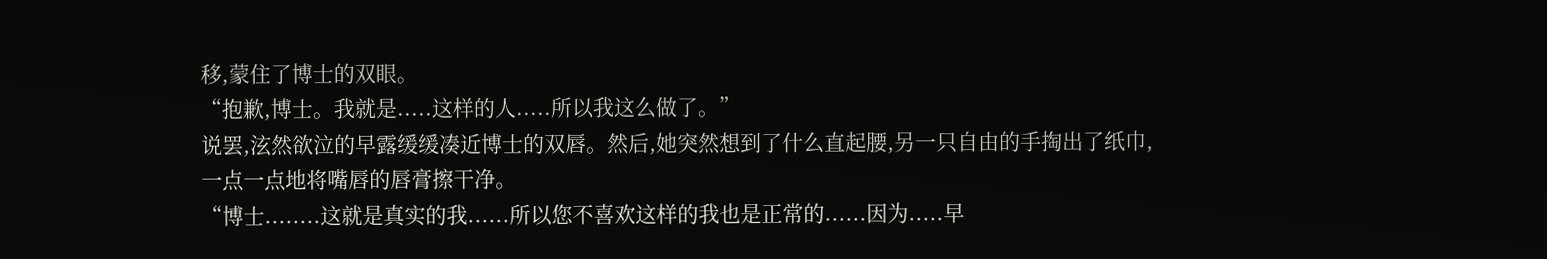移,蒙住了博士的双眼。
“抱歉,博士。我就是.....这样的人.....所以我这么做了。”
说罢,泫然欲泣的早露缓缓凑近博士的双唇。然后,她突然想到了什么直起腰,另一只自由的手掏出了纸巾,一点一点地将嘴唇的唇膏擦干净。
“博士........这就是真实的我......所以您不喜欢这样的我也是正常的......因为.....早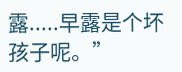露.....早露是个坏孩子呢。”